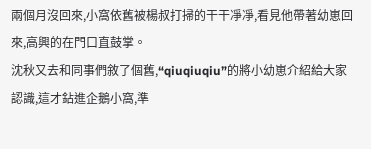兩個月沒回來,小窩依舊被楊叔打掃的干干凈凈,看見他帶著幼崽回來,高興的在門口直鼓掌。
沈秋又去和同事們敘了個舊,“qiuqiuqiu”的將小幼崽介紹給大家認識,這才鉆進企鵝小窩,準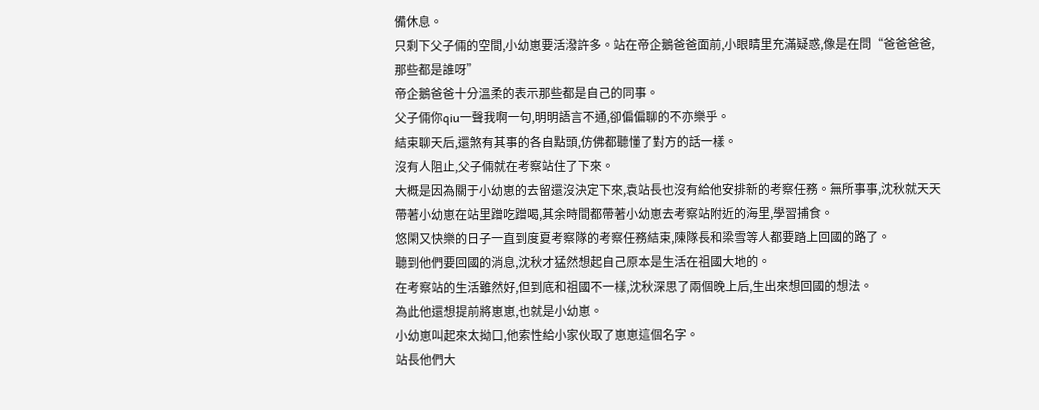備休息。
只剩下父子倆的空間,小幼崽要活潑許多。站在帝企鵝爸爸面前,小眼睛里充滿疑惑,像是在問“爸爸爸爸,那些都是誰呀”
帝企鵝爸爸十分溫柔的表示那些都是自己的同事。
父子倆你qiu一聲我啊一句,明明語言不通,卻偏偏聊的不亦樂乎。
結束聊天后,還煞有其事的各自點頭,仿佛都聽懂了對方的話一樣。
沒有人阻止,父子倆就在考察站住了下來。
大概是因為關于小幼崽的去留還沒決定下來,袁站長也沒有給他安排新的考察任務。無所事事,沈秋就天天帶著小幼崽在站里蹭吃蹭喝,其余時間都帶著小幼崽去考察站附近的海里,學習捕食。
悠閑又快樂的日子一直到度夏考察隊的考察任務結束,陳隊長和梁雪等人都要踏上回國的路了。
聽到他們要回國的消息,沈秋才猛然想起自己原本是生活在祖國大地的。
在考察站的生活雖然好,但到底和祖國不一樣,沈秋深思了兩個晚上后,生出來想回國的想法。
為此他還想提前將崽崽,也就是小幼崽。
小幼崽叫起來太拗口,他索性給小家伙取了崽崽這個名字。
站長他們大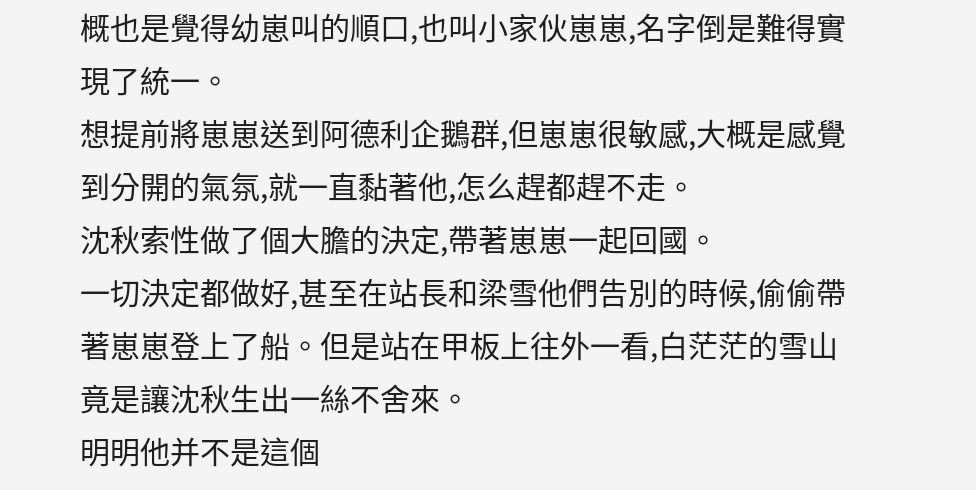概也是覺得幼崽叫的順口,也叫小家伙崽崽,名字倒是難得實現了統一。
想提前將崽崽送到阿德利企鵝群,但崽崽很敏感,大概是感覺到分開的氣氛,就一直黏著他,怎么趕都趕不走。
沈秋索性做了個大膽的決定,帶著崽崽一起回國。
一切決定都做好,甚至在站長和梁雪他們告別的時候,偷偷帶著崽崽登上了船。但是站在甲板上往外一看,白茫茫的雪山竟是讓沈秋生出一絲不舍來。
明明他并不是這個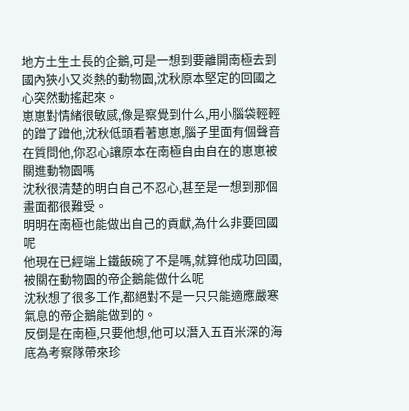地方土生土長的企鵝,可是一想到要離開南極去到國內狹小又炎熱的動物園,沈秋原本堅定的回國之心突然動搖起來。
崽崽對情緒很敏感,像是察覺到什么,用小腦袋輕輕的蹭了蹭他,沈秋低頭看著崽崽,腦子里面有個聲音在質問他,你忍心讓原本在南極自由自在的崽崽被關進動物園嗎
沈秋很清楚的明白自己不忍心,甚至是一想到那個畫面都很難受。
明明在南極也能做出自己的貢獻,為什么非要回國呢
他現在已經端上鐵飯碗了不是嗎,就算他成功回國,被關在動物園的帝企鵝能做什么呢
沈秋想了很多工作,都絕對不是一只只能適應嚴寒氣息的帝企鵝能做到的。
反倒是在南極,只要他想,他可以潛入五百米深的海底為考察隊帶來珍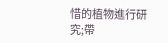惜的植物進行研究;帶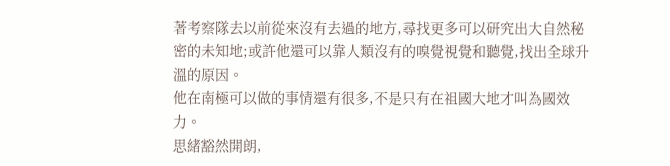著考察隊去以前從來沒有去過的地方,尋找更多可以研究出大自然秘密的未知地;或許他還可以靠人類沒有的嗅覺視覺和聽覺,找出全球升溫的原因。
他在南極可以做的事情還有很多,不是只有在祖國大地才叫為國效力。
思緒豁然開朗,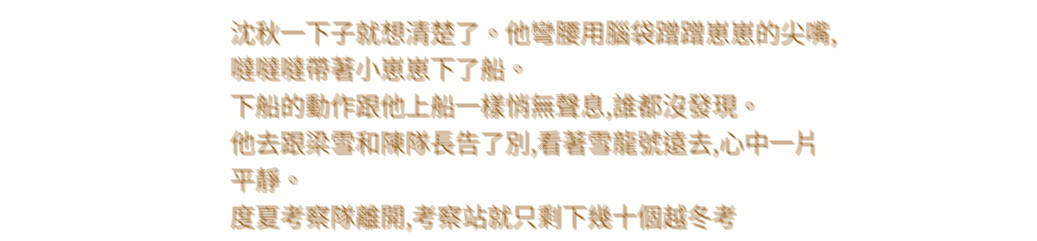沈秋一下子就想清楚了。他彎腰用腦袋蹭蹭崽崽的尖嘴,噠噠噠帶著小崽崽下了船。
下船的動作跟他上船一樣悄無聲息,誰都沒發現。
他去跟梁雪和陳隊長告了別,看著雪龍號遠去,心中一片平靜。
度夏考察隊離開,考察站就只剩下幾十個越冬考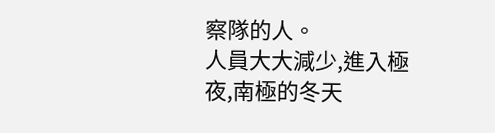察隊的人。
人員大大減少,進入極夜,南極的冬天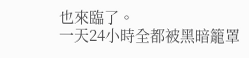也來臨了。
一天24小時全都被黑暗籠罩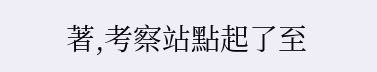著,考察站點起了至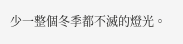少一整個冬季都不滅的燈光。